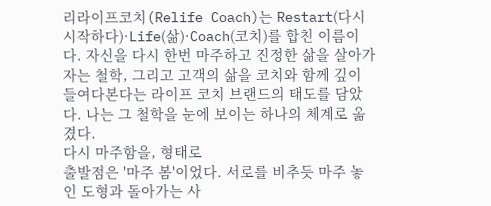리라이프코치(Relife Coach)는 Restart(다시 시작하다)·Life(삶)·Coach(코치)를 합친 이름이다. 자신을 다시 한번 마주하고 진정한 삶을 살아가자는 철학, 그리고 고객의 삶을 코치와 함께 깊이 들여다본다는 라이프 코치 브랜드의 태도를 담았다. 나는 그 철학을 눈에 보이는 하나의 체계로 옮겼다.
다시 마주함을, 형태로
출발점은 '마주 봄'이었다. 서로를 비추듯 마주 놓인 도형과 돌아가는 사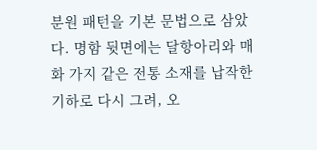분원 패턴을 기본 문법으로 삼았다. 명함 뒷면에는 달항아리와 매화 가지 같은 전통 소재를 납작한 기하로 다시 그려, 오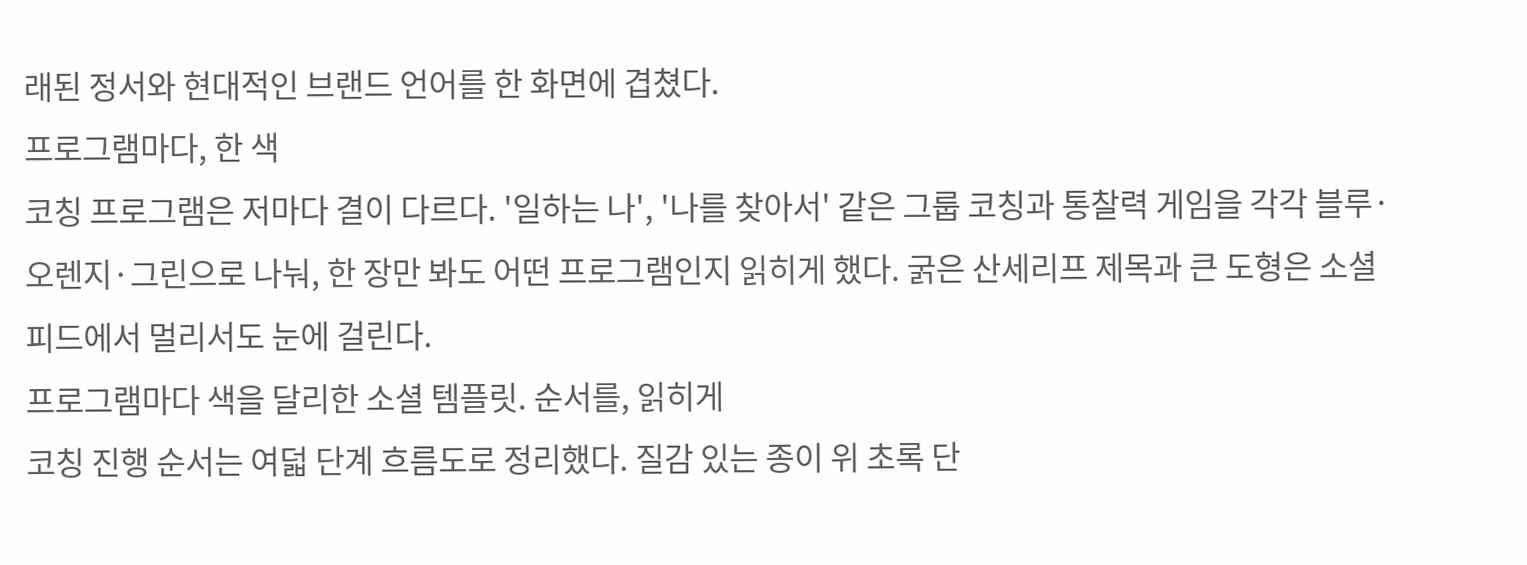래된 정서와 현대적인 브랜드 언어를 한 화면에 겹쳤다.
프로그램마다, 한 색
코칭 프로그램은 저마다 결이 다르다. '일하는 나', '나를 찾아서' 같은 그룹 코칭과 통찰력 게임을 각각 블루·오렌지·그린으로 나눠, 한 장만 봐도 어떤 프로그램인지 읽히게 했다. 굵은 산세리프 제목과 큰 도형은 소셜 피드에서 멀리서도 눈에 걸린다.
프로그램마다 색을 달리한 소셜 템플릿. 순서를, 읽히게
코칭 진행 순서는 여덟 단계 흐름도로 정리했다. 질감 있는 종이 위 초록 단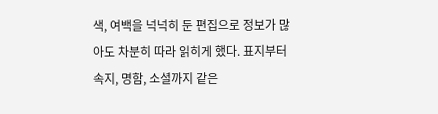색, 여백을 넉넉히 둔 편집으로 정보가 많아도 차분히 따라 읽히게 했다. 표지부터 속지, 명함, 소셜까지 같은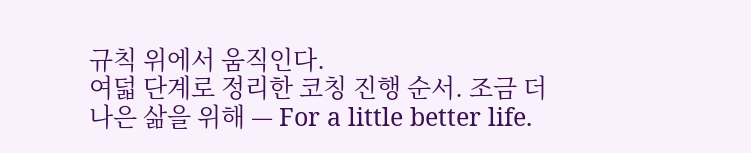규칙 위에서 움직인다.
여덟 단계로 정리한 코칭 진행 순서. 조금 더 나은 삶을 위해 — For a little better life.